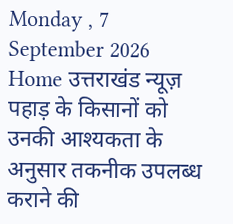Monday , 7 September 2026
Home उत्तराखंड न्यूज़ पहाड़ के किसानों को उनकी आश्यकता के अनुसार तकनीक उपलब्ध कराने की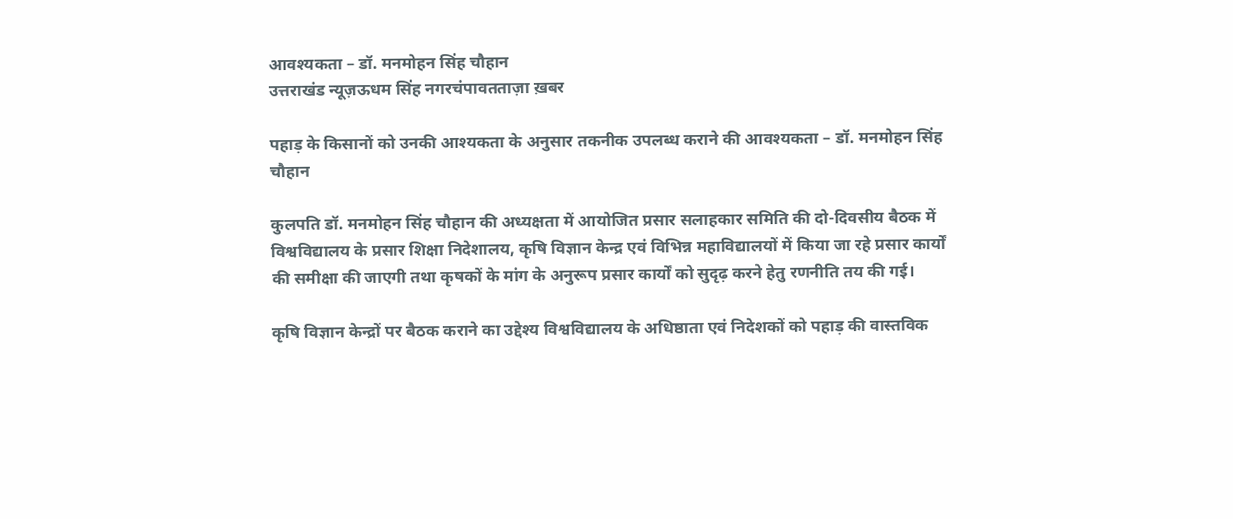आवश्यकता – डॉ. मनमोहन सिंह चौहान
उत्तराखंड न्यूज़ऊधम सिंह नगरचंपावतताज़ा ख़बर

पहाड़ के किसानों को उनकी आश्यकता के अनुसार तकनीक उपलब्ध कराने की आवश्यकता – डॉ. मनमोहन सिंह चौहान

कुलपति डॉ. मनमोहन सिंह चौहान की अध्यक्षता में आयोजित प्रसार सलाहकार समिति की दो-दिवसीय बैठक में विश्वविद्यालय के प्रसार शिक्षा निदेशालय, कृषि विज्ञान केन्द्र एवं विभिन्न महाविद्यालयों में किया जा रहे प्रसार कार्यों की समीक्षा की जाएगी तथा कृषकों के मांग के अनुरूप प्रसार कार्यों को सुदृढ़ करने हेतु रणनीति तय की गई।

कृषि विज्ञान केन्द्रों पर बैठक कराने का उद्देश्य विश्वविद्यालय के अधिष्ठाता एवं निदेशकों को पहाड़ की वास्तविक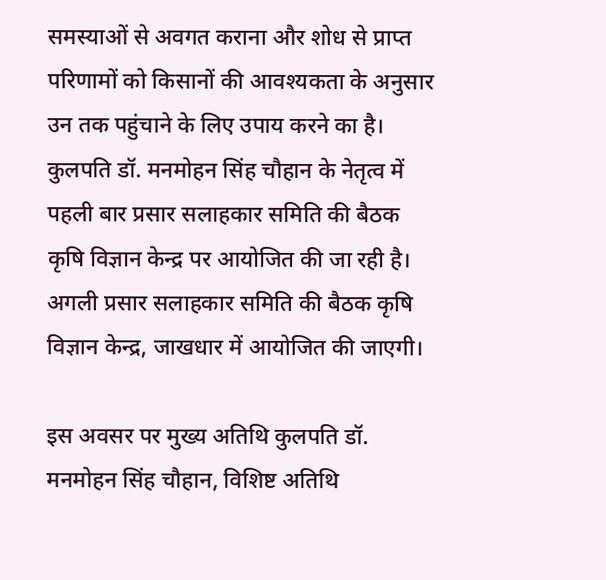समस्याओं से अवगत कराना और शोध से प्राप्त परिणामों को किसानों की आवश्यकता के अनुसार उन तक पहुंचाने के लिए उपाय करने का है। कुलपति डॉ. मनमोहन सिंह चौहान के नेतृत्व में पहली बार प्रसार सलाहकार समिति की बैठक कृषि विज्ञान केन्द्र पर आयोजित की जा रही है। अगली प्रसार सलाहकार समिति की बैठक कृषि विज्ञान केन्द्र, जाखधार में आयोजित की जाएगी।

इस अवसर पर मुख्य अतिथि कुलपति डॉ. मनमोहन सिंह चौहान, विशिष्ट अतिथि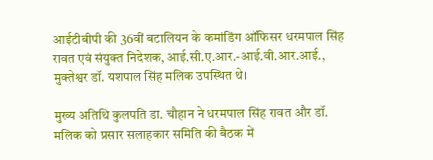आईटीबीपी की 36वीं बटालियन के कमांडिंग ऑफिसर धरमपाल सिंह रावत एवं संयुक्त निदेशक, आई.सी.ए.आर.-आई.वी.आर.आई., मुक्तेश्वर डॉ. यशपाल सिंह मलिक उपस्थित थे।

मुख्य अतिथि कुलपति डा. चौहान ने धरमपाल सिंह रावत और डॉ. मलिक को प्रसार सलाहकार समिति की बैठक में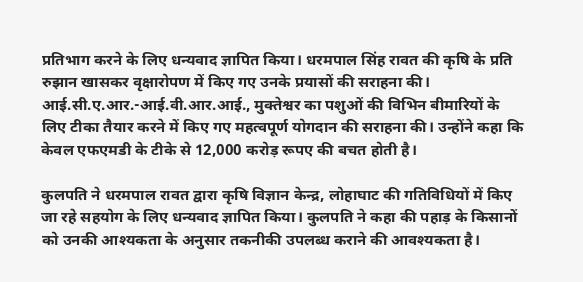प्रतिभाग करने के लिए धन्यवाद ज्ञापित किया। धरमपाल सिंह रावत की कृषि के प्रति रुझान खासकर वृक्षारोपण में किए गए उनके प्रयासों की सराहना की। आई.सी.ए.आर.-आई.वी.आर.आई., मुक्तेश्वर का पशुओं की विभिन बीमारियों के लिए टीका तैयार करने में किए गए महत्वपूर्ण योगदान की सराहना की। उन्होंने कहा कि केवल एफएमडी के टीके से 12,000 करोड़ रूपए की बचत होती है।

कुलपति ने धरमपाल रावत द्वारा कृषि विज्ञान केन्द्र, लोहाघाट की गतिविधियों में किए जा रहे सहयोग के लिए धन्यवाद ज्ञापित किया। कुलपति ने कहा की पहाड़ के किसानों को उनकी आश्यकता के अनुसार तकनीकी उपलब्ध कराने की आवश्यकता है।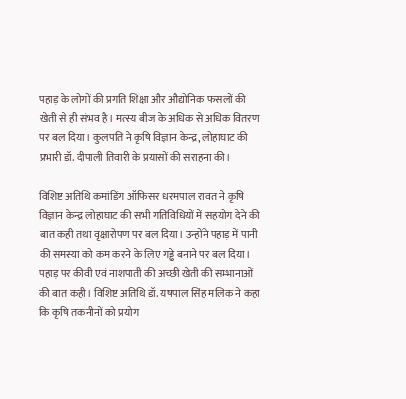पहाड़ के लोगों की प्रगति शिक्षा और औद्योनिक फसलों की खेती से ही संभव है। मत्स्य बीज के अधिक से अधिक वितरण पर बल दिया। कुलपति ने कृषि विज्ञान केन्द्र, लोहाघाट की प्रभारी डॉ. दीपाली तिवारी के प्रयासों की सराहना की।

विशिष्ट अतिथि कमांडिंग ऑफिसर धरमपाल रावत ने कृषि विज्ञान केन्द्र लोहाघाट की सभी गतिविधियों में सहयोग देने की बात कही तथा वृक्षारोपण पर बल दिया। उन्होंने पहाड़ में पानी की समस्या को कम करने के लिए गड्ढे बनाने पर बल दिया। पहाड़ पर कीवी एवं नाशपाती की अच्छी खेती की सम्भानाओं की बात कही। विशिष्ट अतिथि डॉ. यषपाल सिंह मलिक ने कहा कि कृषि तकनीनों को प्रयोग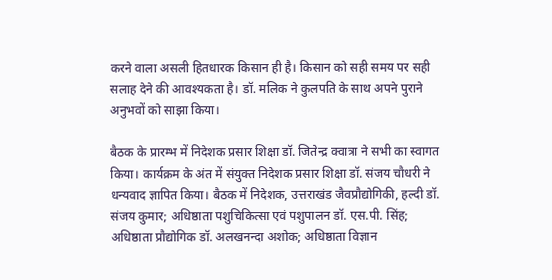करने वाला असली हितधारक किसान ही है। किसान को सही समय पर सही सलाह देने की आवश्यकता है। डॉ. मलिक ने कुलपति के साथ अपने पुराने अनुभवों को साझा किया।

बैठक के प्रारम्भ में निदेशक प्रसार शिक्षा डॉ. जितेन्द्र क्वात्रा ने सभी का स्वागत किया। कार्यक्रम के अंत में संयुक्त निदेशक प्रसार शिक्षा डॉ. संजय चौधरी ने धन्यवाद ज्ञापित किया। बैठक में निदेशक, उत्तराखंड जैवप्रौद्योगिकी, हल्दी डॉ. संजय कुमार; अधिष्ठाता पशुचिकित्सा एवं पशुपालन डॉ. एस.पी. सिंह; अधिष्ठाता प्रौद्योगिक डॉ. अलखनन्दा अशोक; अधिष्ठाता विज्ञान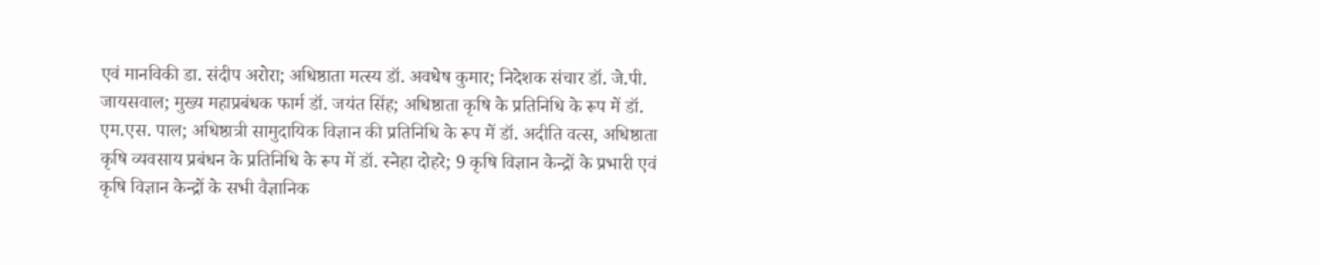एवं मानविकी डा. संदीप अरोरा; अधिष्ठाता मत्स्य डॉ. अवधेष कुमार; निदेशक संचार डॉ. जे.पी. जायसवाल; मुख्य महाप्रबंधक फार्म डॉ. जयंत सिंह; अधिष्ठाता कृषि के प्रतिनिधि के रूप में डॉ. एम.एस. पाल; अधिष्ठात्री सामुदायिक विज्ञान की प्रतिनिधि के रूप में डॉ. अदीति वत्स, अधिष्ठाता कृषि व्यवसाय प्रबंधन के प्रतिनिधि के रूप में डॉ. स्नेहा दोहरे; 9 कृषि विज्ञान केन्द्रों के प्रभारी एवं कृषि विज्ञान केन्द्रों के सभी वैज्ञानिक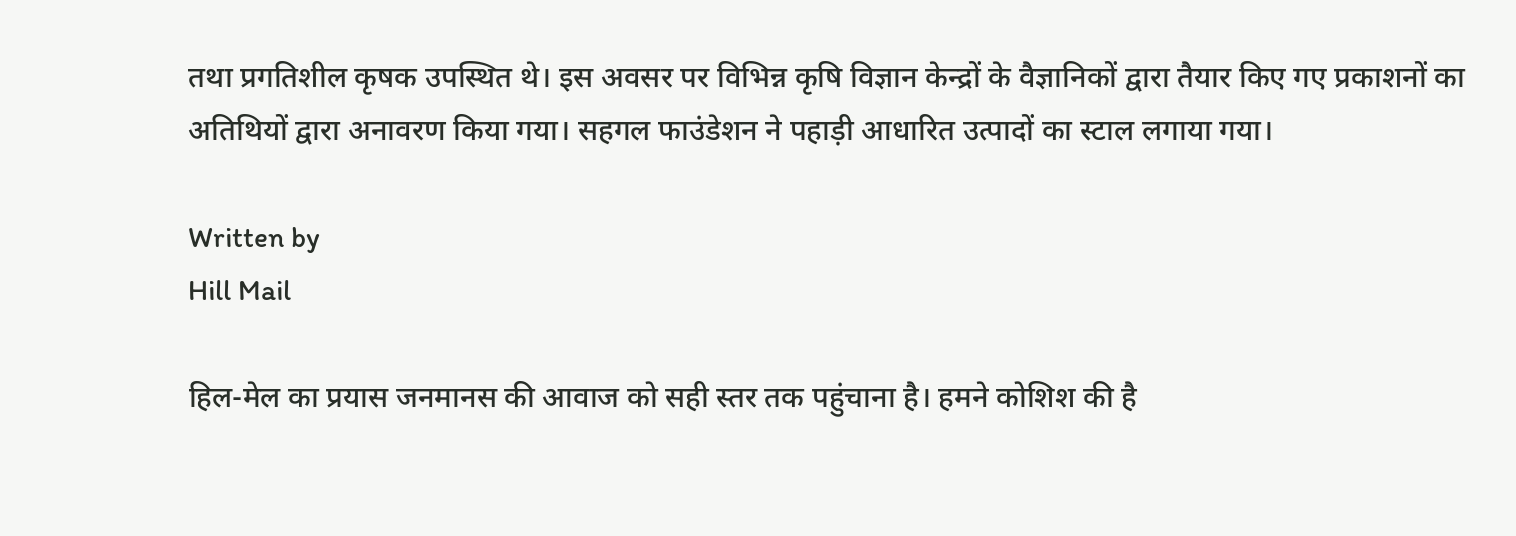तथा प्रगतिशील कृषक उपस्थित थे। इस अवसर पर विभिन्न कृषि विज्ञान केन्द्रों के वैज्ञानिकों द्वारा तैयार किए गए प्रकाशनों का अतिथियों द्वारा अनावरण किया गया। सहगल फाउंडेशन ने पहाड़ी आधारित उत्पादों का स्टाल लगाया गया।

Written by
Hill Mail

हिल-मेल का प्रयास जनमानस की आवाज को सही स्तर तक पहुंचाना है। हमने कोशिश की है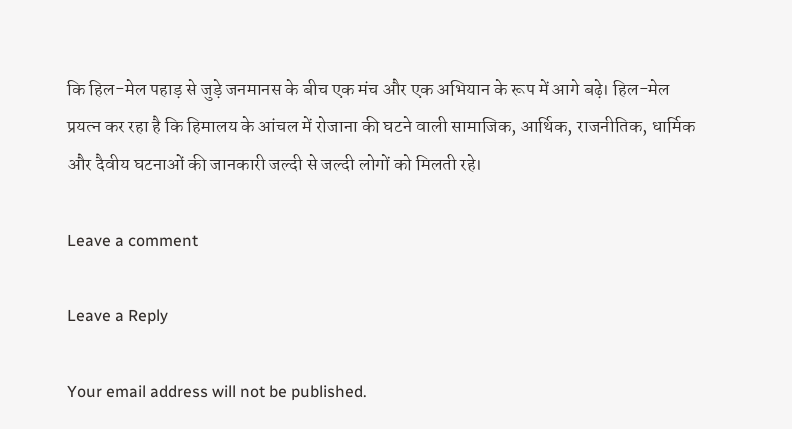कि हिल-मेल पहाड़ से जुड़े जनमानस के बीच एक मंच और एक अभियान के रूप में आगे बढ़े। हिल-मेल प्रयत्न कर रहा है कि हिमालय के आंचल में रोजाना की घटने वाली सामाजिक, आर्थिक, राजनीतिक, धार्मिक और दैवीय घटनाओं की जानकारी जल्दी से जल्दी लोगों को मिलती रहे।

Leave a comment

Leave a Reply

Your email address will not be published.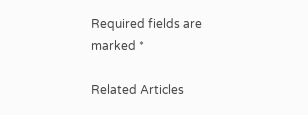Required fields are marked *

Related Articles